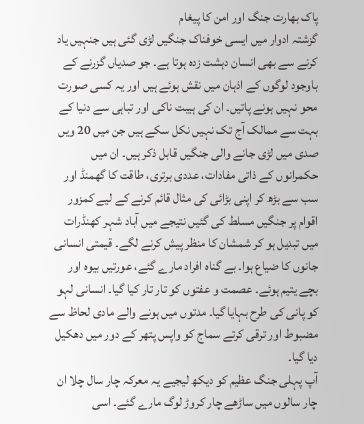پاک بھارت جنگ اور امن کا پیغام
گزشتہ ادوار میں ایسی خوفناک جنگیں لڑی گئی ہیں جنہیں یاد کرنے سے بھی انسان دہشت زدہ ہوتا ہے۔ جو صدیاں گزرنے کے باوجود لوگوں کے اذہان میں نقش ہوئے ہیں اور یہ کسی صورت محو نہیں ہونے پاتیں۔ ان کی ہیبت ناکی اور تباہی سے دنیا کے بہت سے ممالک آج تک نہیں نکل سکے ہیں جن میں 20 ویں صدی میں لڑی جانے والی جنگیں قابل ذکر ہیں۔ ان میں حکمرانوں کے ذاتی مفادات، عددی برتری، طاقت کا گھمنڈ اور سب سے بڑھ کر اپنی بڑائی کی مثال قائم کرنے کے لیے کمزور اقوام پر جنگیں مسلط کی گئیں نتیجے میں آباد شہر کھنڈرات میں تبدیل ہو کر شمشان کا منظر پیش کرنے لگے۔ قیمتی انسانی جانوں کا ضیاع ہوا۔ بے گناہ افراد مارے گئے، عورتیں بیوہ اور بچے یتیم ہوئے۔ عصمت و عفتوں کو تار تار کیا گیا۔ انسانی لہو کو پانی کی طرح بہایا گیا۔ مدتوں میں ہونے والے مادی لحاظ سے مضبوط اور ترقی کرتے سماج کو واپس پتھر کے دور میں دھکیل دیا گیا۔
آپ پہلی جنگ عظیم کو دیکھ لیجیے یہ معرکہ چار سال چلا ان چار سالوں میں ساڑھے چار کروڑ لوگ مارے گئے۔ اسی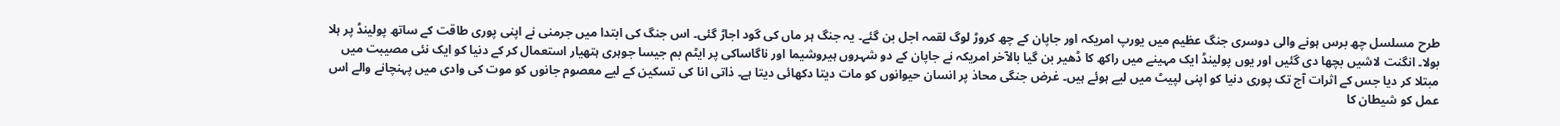طرح مسلسل چھ برس ہونے والی دوسری جنگ عظیم میں یورپ امریکہ اور جاپان کے چھ کروڑ لوگ لقمہ اجل بن گئے۔ یہ جنگ ہر ماں کی گود اجاڑ گئی۔ اس جنگ کی ابتدا میں جرمنی نے اپنی پوری طاقت کے ساتھ پولینڈ پر ہلا بولا۔ انگنت لاشیں بچھا دی گئیں اور یوں پولینڈ ایک مہینے میں راکھ کا ڈھیر بن گیا بالآخر امریکہ نے جاپان کے دو شہروں ہیروشیما اور ناگاساکی پر ایٹم بم جیسا جوہری ہتھیار استعمال کر کے دنیا کو ایک نئی مصیبت میں مبتلا کر دیا جس کے اثرات آج تک پوری دنیا کو اپنی لپیٹ میں لیے ہوئے ہیں۔ غرض جنگی محاذ پر انسان حیوانوں کو مات دیتا دکھائی دیتا ہے۔ ذاتی انا کی تسکین کے لیے معصوم جانوں کو موت کی وادی میں پہنچانے والے اس عمل کو شیطان کا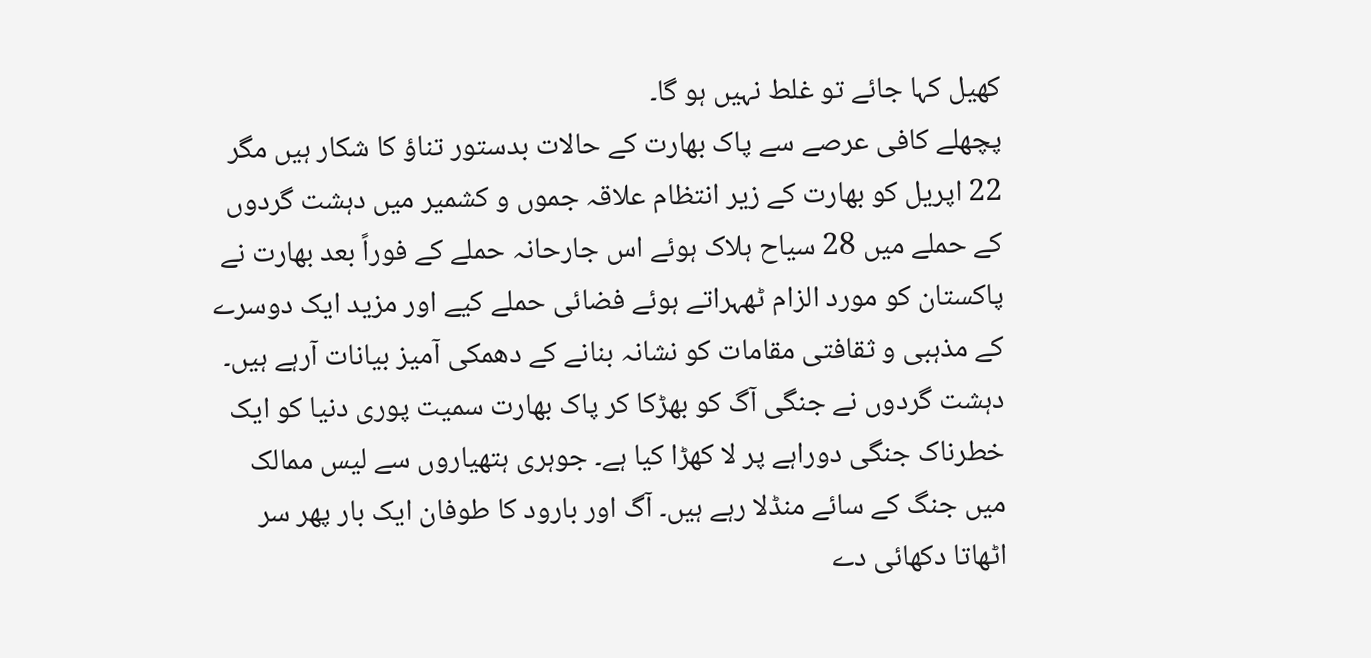کھیل کہا جائے تو غلط نہیں ہو گا۔
پچھلے کافی عرصے سے پاک بھارت کے حالات بدستور تناؤ کا شکار ہیں مگر 22 اپریل کو بھارت کے زیر انتظام علاقہ جموں و کشمیر میں دہشت گردوں کے حملے میں 28 سیاح ہلاک ہوئے اس جارحانہ حملے کے فوراً بعد بھارت نے پاکستان کو مورد الزام ٹھہراتے ہوئے فضائی حملے کیے اور مزید ایک دوسرے کے مذہبی و ثقافتی مقامات کو نشانہ بنانے کے دھمکی آمیز بیانات آرہے ہیں۔ دہشت گردوں نے جنگی آگ کو بھڑکا کر پاک بھارت سمیت پوری دنیا کو ایک خطرناک جنگی دوراہے پر لا کھڑا کیا ہے۔ جوہری ہتھیاروں سے لیس ممالک میں جنگ کے سائے منڈلا رہے ہیں۔ آگ اور بارود کا طوفان ایک بار پھر سر اٹھاتا دکھائی دے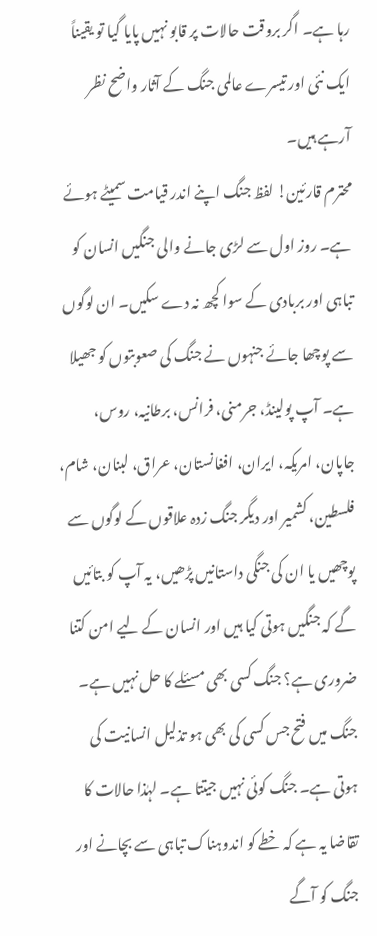رہا ہے۔ اگر بروقت حالات پر قابو نہیں پایا گیا تو یقیناً ایک نئی اور تیسرے عالمی جنگ کے آثار واضح نظر آرہے ہیں۔
محترم قارئین! لفظ جنگ اپنے اندر قیامت سمیٹے ہوئے ہے۔ روز اول سے لڑی جانے والی جنگیں انسان کو تباہی اور بربادی کے سوا کچھ نہ دے سکیں۔ ان لوگوں سے پوچھا جائے جنہوں نے جنگ کی صعوبتوں کو جھیلا ہے۔ آپ پولینڈ، جرمنی، فرانس، برطانیہ، روس، جاپان، امریکہ، ایران، افغانستان، عراق، لبنان، شام، فلسطین، کشمیر اور دیگر جنگ زدہ علاقوں کے لوگوں سے پوچھیں یا ان کی جنگی داستانیں پڑھیں، یہ آپ کو بتائیں گے کہ جنگیں ہوتی کیا ہیں اور انسان کے لیے امن کتنا ضروری ہے؟ جنگ کسی بھی مسئلے کا حل نہیں ہے۔ جنگ میں فتح جس کسی کی بھی ہو تذلیل انسانیت کی ہوتی ہے۔ جنگ کوئی نہیں جیتتا ہے۔ لہٰذا حالات کا تقاضا یہ ہے کہ خطے کو اندوہناک تباہی سے بچانے اور جنگ کو آگے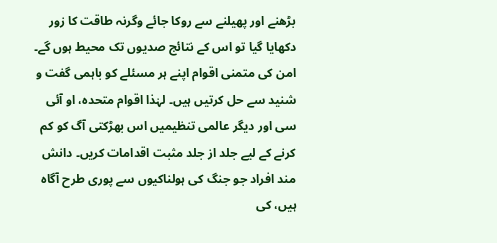بڑھنے اور پھیلنے سے روکا جائے وگرنہ طاقت کا زور دکھایا گیا تو اس کے نتائج صدیوں تک محیط ہوں گے۔ امن کی متمنی اقوام اپنے ہر مسئلے کو باہمی گفت و شنید سے حل کرتیں ہیں۔ لہٰذا اقوام متحدہ، او آئی سی اور دیگر عالمی تنظیمیں اس بھڑکتی آگ کو کم کرنے کے لیے جلد از جلد مثبت اقدامات کریں۔ دانش مند افراد جو جنگ کی ہولناکیوں سے پوری طرح آگاہ ہیں، کی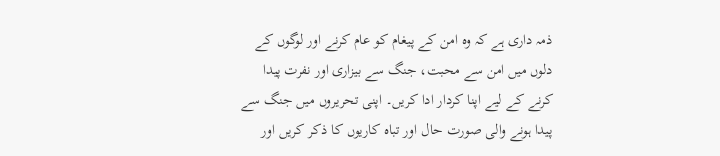ذمہ داری ہے کہ وہ امن کے پیغام کو عام کرنے اور لوگوں کے دلوں میں امن سے محبت، جنگ سے بیزاری اور نفرت پیدا کرنے کے لیے اپنا کردار ادا کریں۔ اپنی تحریروں میں جنگ سے پیدا ہونے والی صورت حال اور تباہ کاریوں کا ذکر کریں اور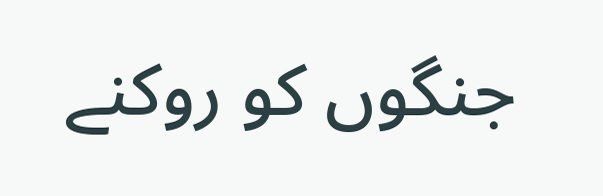جنگوں کو روکنے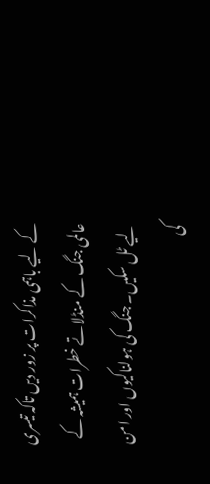کے لیے باہمی مذاکرات پر زور دیں تاکہ تیسری عالمی جنگ کے منڈلاتے خطرات ہمیشہ کے لیے ٹل سکیں۔ جنگ کی ہولناکیوں اور امن کی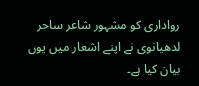رواداری کو مشہور شاعر ساحر لدھیانوی نے اپنے اشعار میں یوں بیان کیا ہے۔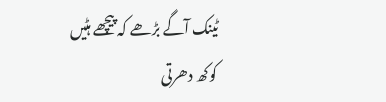ٹینک آگے بڑھے کہ پیچھے ہٹیں
کوکھ دھرتی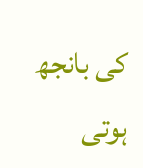کی بانجھ ہوتی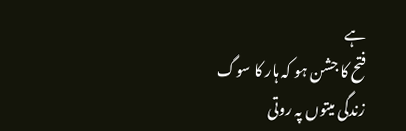ہے
فتح کا جشن ہو کہ ہار کا سوگ
زندگی میتوں پہ روتی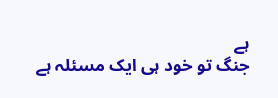ہے
جنگ تو خود ہی ایک مسئلہ ہے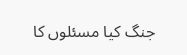جنگ کیا مسئلوں کا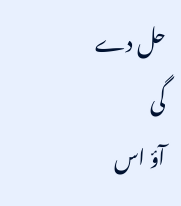حل دے گی
آؤ اس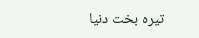تیرہ بخت دنیا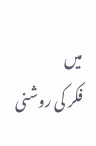میں
فکر کی روشنی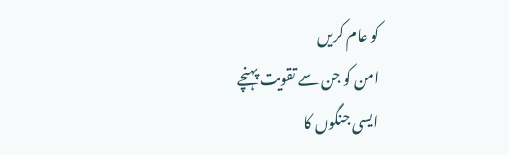کو عام کریں
امن کو جن سے تقویت پہنچے
ایسی جنگوں کا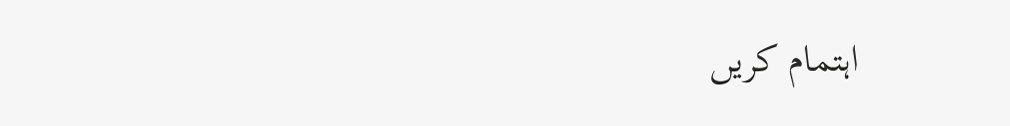اہتمام کریں